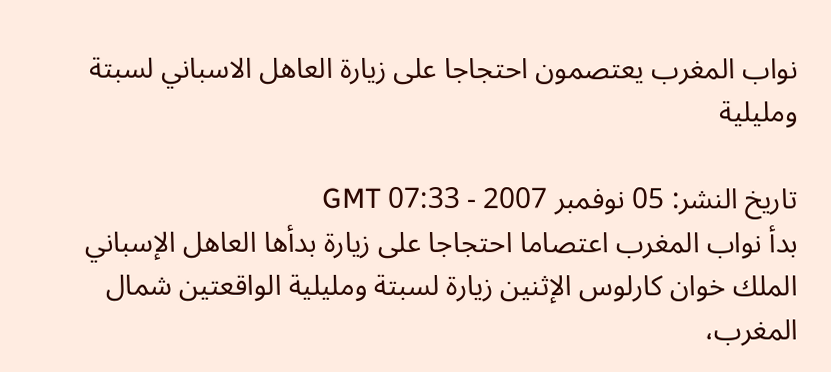نواب المغرب يعتصمون احتجاجا على زيارة العاهل الاسباني لسبتة ومليلية

تاريخ النشر: 05 نوفمبر 2007 - 07:33 GMT
بدأ نواب المغرب اعتصاما احتجاجا على زيارة بدأها العاهل الإسباني الملك خوان كارلوس الإثنين زيارة لسبتة ومليلية الواقعتين شمال المغرب،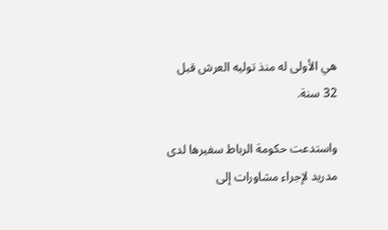هي الأولى له منذ توليه العرش قبل 32 سنة.

واستدعت حكومة الرباط سفيرها لدى مدريد لإجراء مشاورات إلى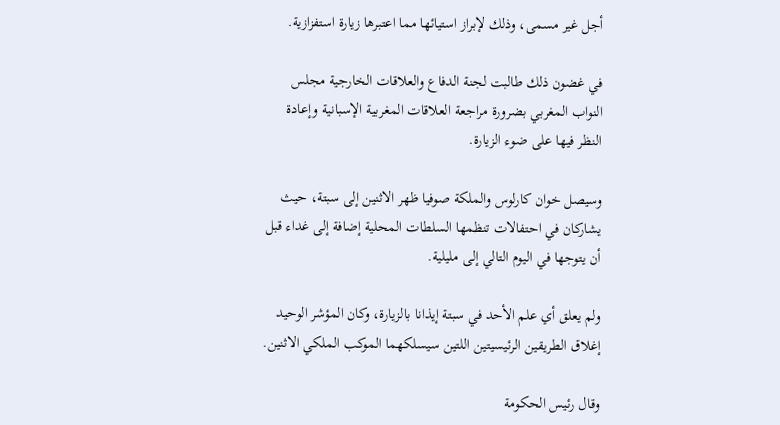أجل غير مسمى، وذلك لإبراز استيائها مما اعتبرها زيارة استفزازية.

في غضون ذلك طالبت لجنة الدفاع والعلاقات الخارجية مجلس النواب المغربي بضرورة مراجعة العلاقات المغربية الإسبانية وإعادة النظر فيها على ضوء الزيارة.

وسيصل خوان كارلوس والملكة صوفيا ظهر الاثنين إلى سبتة، حيث يشاركان في احتفالات تنظمها السلطات المحلية إضافة إلى غداء قبل أن يتوجها في اليوم التالي إلى مليلية.

ولم يعلق أي علم الأحد في سبتة إيذانا بالزيارة، وكان المؤشر الوحيد إغلاق الطريقين الرئيسيتين اللتين سيسلكهما الموكب الملكي الاثنين.

وقال رئيس الحكومة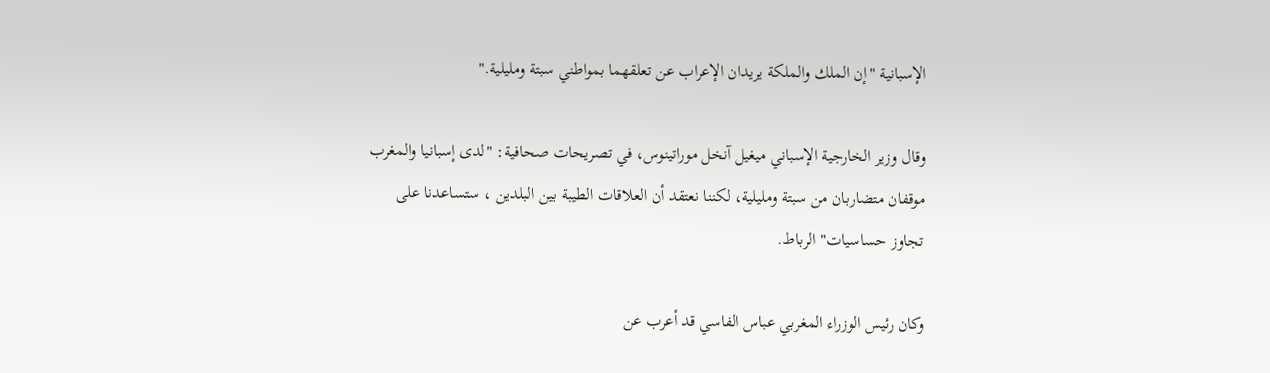الإسبانية "إن الملك والملكة يريدان الإعراب عن تعلقهما بمواطني سبتة ومليلية."

وقال وزير الخارجية الإسباني ميغيل آنخل موراتينوس، في تصريحات صحافية: "لدى إسبانيا والمغرب موقفان متضاربان من سبتة ومليلية، لكننا نعتقد أن العلاقات الطيبة بين البلدين ، ستساعدنا على تجاوز حساسيات" الرباط.

وكان رئيس الوزراء المغربي عباس الفاسي قد أعرب عن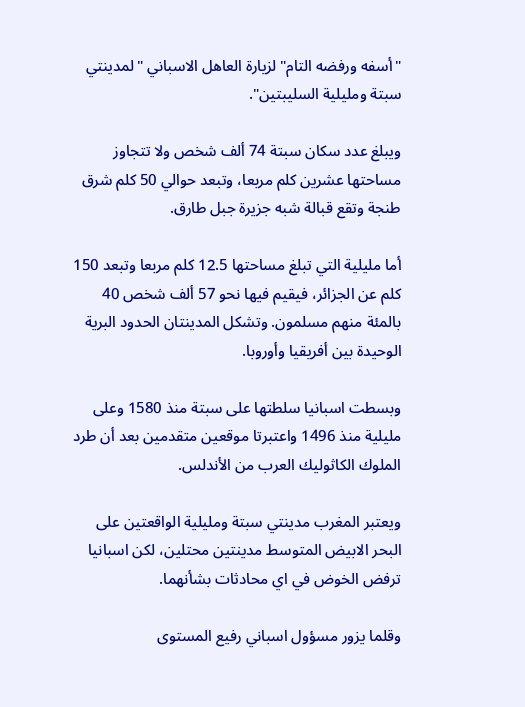"أسفه ورفضه التام" لزيارة العاهل الاسباني "لمدينتي سبتة ومليلية السليبتين".

ويبلغ عدد سكان سبتة 74 ألف شخص ولا تتجاوز مساحتها عشرين كلم مربعا، وتبعد حوالي 50 كلم شرق طنجة وتقع قبالة شبه جزيرة جبل طارق.

أما مليلية التي تبلغ مساحتها 12.5 كلم مربعا وتبعد 150 كلم عن الجزائر، فيقيم فيها نحو 57 ألف شخص 40 بالمئة منهم مسلمون. وتشكل المدينتان الحدود البرية الوحيدة بين أفريقيا وأوروبا.

وبسطت اسبانيا سلطتها على سبتة منذ 1580 وعلى مليلية منذ 1496 واعتبرتا موقعين متقدمين بعد أن طرد الملوك الكاثوليك العرب من الأندلس.

ويعتبر المغرب مدينتي سبتة ومليلية الواقعتين على البحر الابيض المتوسط مدينتين محتلين، لكن اسبانيا ترفض الخوض في اي محادثات بشأنهما.

وقلما يزور مسؤول اسباني رفيع المستوى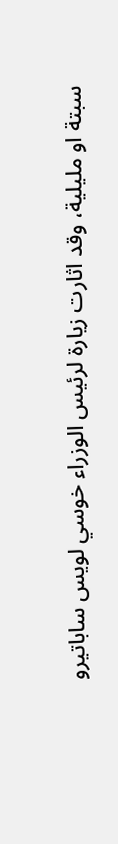سبتة او مليلية، وقد اثارت زيارة لرئيس الوزراء خوسي لويس ساباتيرو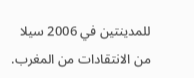للمدينتين في 2006 سيلا من الانتقادات من المغرب.